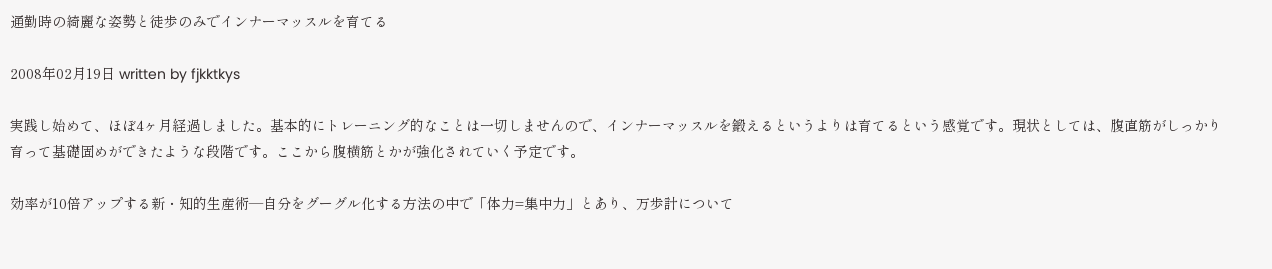通勤時の綺麗な姿勢と徒歩のみでインナーマッスルを育てる

2008年02月19日 written by fjkktkys

実践し始めて、ほぼ4ヶ月経過しました。基本的にトレーニング的なことは一切しませんので、インナーマッスルを鍛えるというよりは育てるという感覚です。現状としては、腹直筋がしっかり育って基礎固めができたような段階です。ここから腹横筋とかが強化されていく予定です。

効率が10倍アップする新・知的生産術―自分をグーグル化する方法の中で「体力=集中力」とあり、万歩計について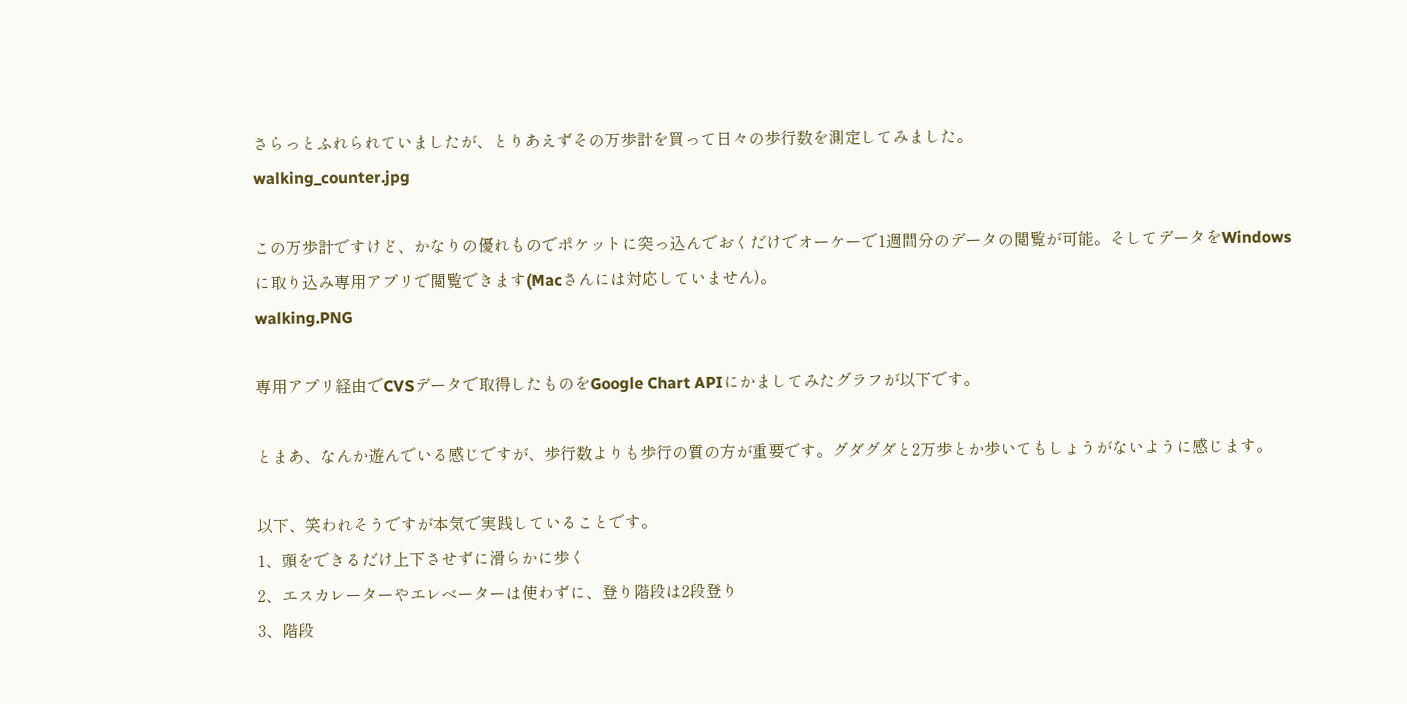さらっとふれられていましたが、とりあえずその万歩計を買って日々の歩行数を測定してみました。
walking_counter.jpg

この万歩計ですけど、かなりの優れものでポケットに突っ込んでおくだけでオーケーで1週間分のデータの閲覧が可能。そしてデータをWindowsに取り込み専用アプリで閲覧できます(Macさんには対応していません)。
walking.PNG

専用アプリ経由でCVSデータで取得したものをGoogle Chart APIにかましてみたグラフが以下です。

とまあ、なんか遊んでいる感じですが、歩行数よりも歩行の質の方が重要です。グダグダと2万歩とか歩いてもしょうがないように感じます。

以下、笑われそうですが本気で実践していることです。
1、頭をできるだけ上下させずに滑らかに歩く
2、エスカレーターやエレベーターは使わずに、登り階段は2段登り
3、階段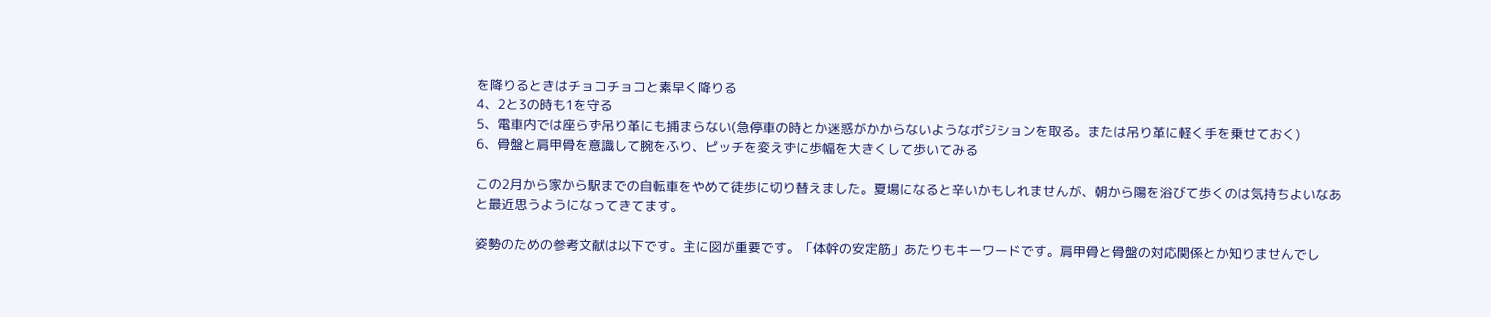を降りるときはチョコチョコと素早く降りる
4、2と3の時も1を守る
5、電車内では座らず吊り革にも捕まらない(急停車の時とか迷惑がかからないようなポジションを取る。または吊り革に軽く手を乗せておく)
6、骨盤と肩甲骨を意識して腕をふり、ピッチを変えずに歩幅を大きくして歩いてみる

この2月から家から駅までの自転車をやめて徒歩に切り替えました。夏場になると辛いかもしれませんが、朝から陽を浴びて歩くのは気持ちよいなあと最近思うようになってきてます。

姿勢のための参考文献は以下です。主に図が重要です。「体幹の安定筋」あたりもキーワードです。肩甲骨と骨盤の対応関係とか知りませんでし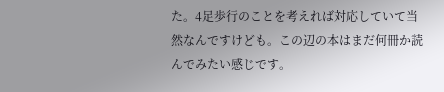た。4足歩行のことを考えれば対応していて当然なんですけども。この辺の本はまだ何冊か読んでみたい感じです。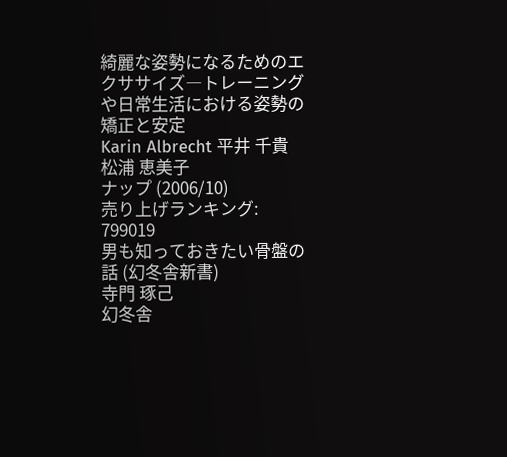綺麗な姿勢になるためのエクササイズ―トレーニングや日常生活における姿勢の矯正と安定
Karin Albrecht 平井 千貴 松浦 恵美子
ナップ (2006/10)
売り上げランキング: 799019
男も知っておきたい骨盤の話 (幻冬舎新書)
寺門 琢己
幻冬舎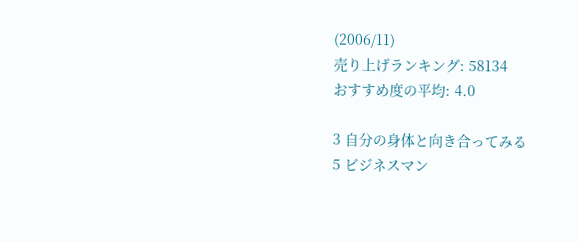(2006/11)
売り上げランキング: 58134
おすすめ度の平均: 4.0

3 自分の身体と向き合ってみる
5 ビジネスマン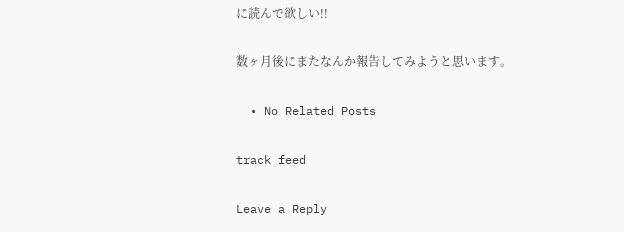に読んで欲しい!!

数ヶ月後にまたなんか報告してみようと思います。

  • No Related Posts

track feed

Leave a Reply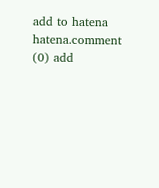add to hatena hatena.comment (0) add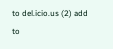to del.icio.us (2) add to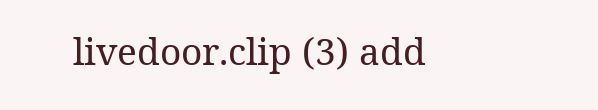livedoor.clip (3) add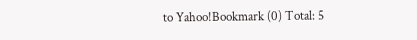to Yahoo!Bookmark (0) Total: 5